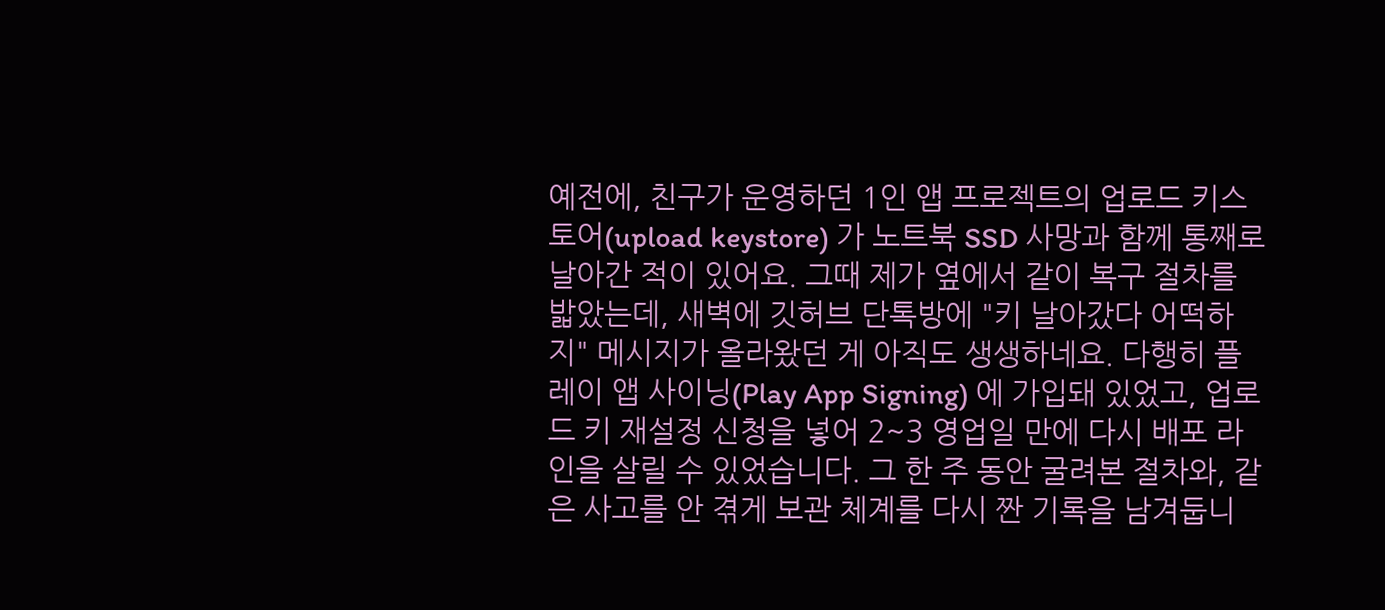예전에, 친구가 운영하던 1인 앱 프로젝트의 업로드 키스토어(upload keystore) 가 노트북 SSD 사망과 함께 통째로 날아간 적이 있어요. 그때 제가 옆에서 같이 복구 절차를 밟았는데, 새벽에 깃허브 단톡방에 "키 날아갔다 어떡하지" 메시지가 올라왔던 게 아직도 생생하네요. 다행히 플레이 앱 사이닝(Play App Signing) 에 가입돼 있었고, 업로드 키 재설정 신청을 넣어 2~3 영업일 만에 다시 배포 라인을 살릴 수 있었습니다. 그 한 주 동안 굴려본 절차와, 같은 사고를 안 겪게 보관 체계를 다시 짠 기록을 남겨둡니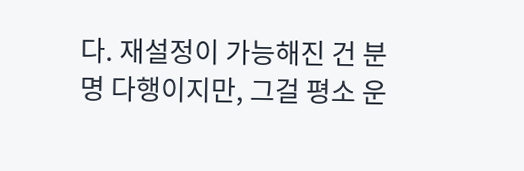다. 재설정이 가능해진 건 분명 다행이지만, 그걸 평소 운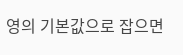영의 기본값으로 잡으면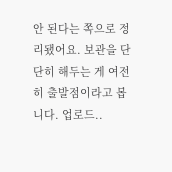안 된다는 쪽으로 정리됐어요. 보관을 단단히 해두는 게 여전히 출발점이라고 봅니다. 업로드..